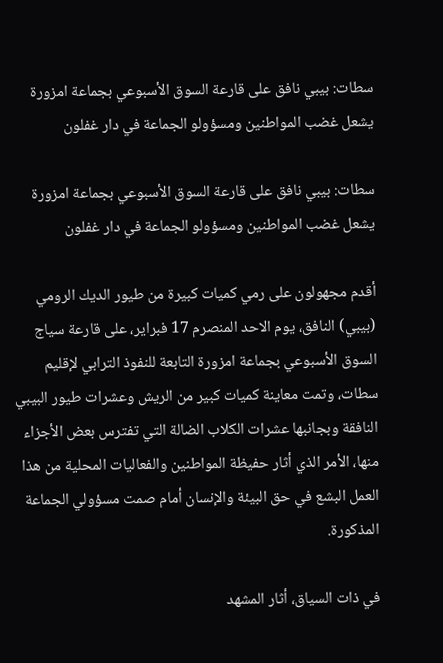سطات: بيبي نافق على قارعة السوق الأسبوعي بجماعة امزورة يشعل غضب المواطنين ومسؤولو الجماعة في دار غفلون

سطات: بيبي نافق على قارعة السوق الأسبوعي بجماعة امزورة يشعل غضب المواطنين ومسؤولو الجماعة في دار غفلون

أقدم مجهولون على رمي كميات كبيرة من طيور الديك الرومي (بيبي) النافق، يوم الاحد المنصرم 17 فبراير، على قارعة سياج السوق الأسبوعي بجماعة امزورة التابعة للنفوذ الترابي لإقليم سطات، وتمت معاينة كميات كبير من الريش وعشرات طيور البيبي النافقة وبجانبها عشرات الكلاب الضالة التي تفترس بعض الأجزاء منها، الأمر الذي أثار حفيظة المواطنين والفعاليات المحلية من هذا العمل البشع في حق البيئة والإنسان أمام صمت مسؤولي الجماعة المذكورة.

في ذات السياق، أثار المشهد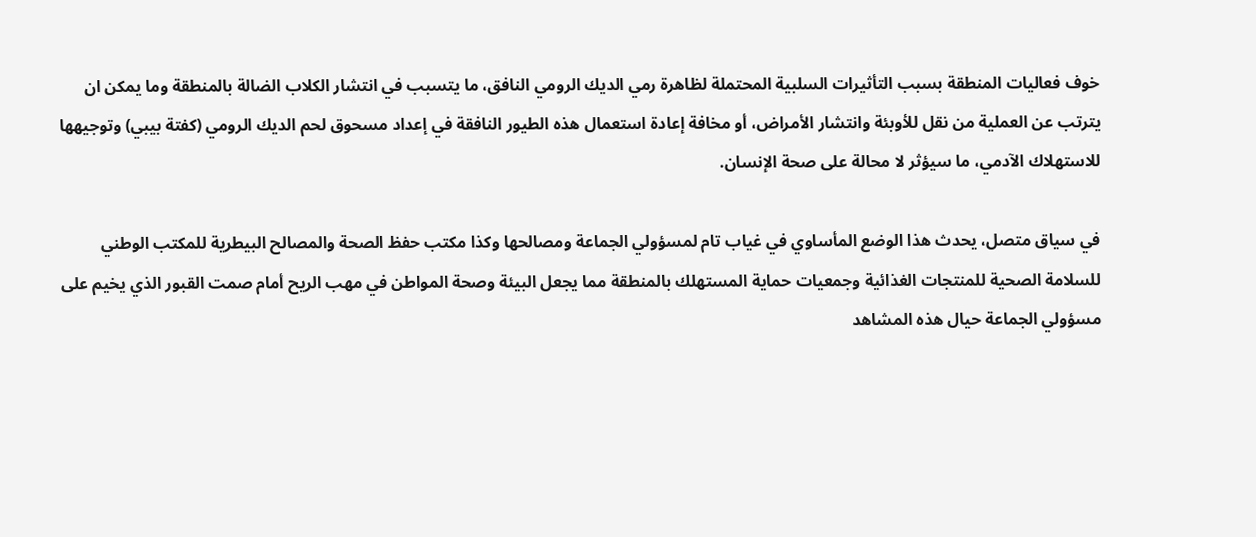خوف فعاليات المنطقة بسبب التأثيرات السلبية المحتملة لظاهرة رمي الديك الرومي النافق، ما يتسبب في انتشار الكلاب الضالة بالمنطقة وما يمكن ان يترتب عن العملية من نقل للأوبئة وانتشار الأمراض، أو مخافة إعادة استعمال هذه الطيور النافقة في إعداد مسحوق لحم الديك الرومي (كفتة بيبي) وتوجيهها للاستهلاك الآدمي، ما سيؤثر لا محالة على صحة الإنسان.

في سياق متصل، يحدث هذا الوضع المأساوي في غياب تام لمسؤولي الجماعة ومصالحها وكذا مكتب حفظ الصحة والمصالح البيطرية للمكتب الوطني للسلامة الصحية للمنتجات الغذائية وجمعيات حماية المستهلك بالمنطقة مما يجعل البيئة وصحة المواطن في مهب الريح أمام صمت القبور الذي يخيم على مسؤولي الجماعة حيال هذه المشاهد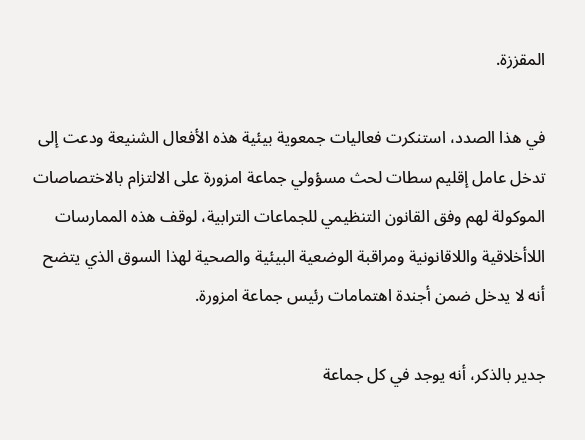المقززة.

في هذا الصدد، استنكرت فعاليات جمعوية بيئية هذه الأفعال الشنيعة ودعت إلى تدخل عامل إقليم سطات لحث مسؤولي جماعة امزورة على الالتزام بالاختصاصات الموكولة لهم وفق القانون التنظيمي للجماعات الترابية، لوقف هذه الممارسات اللاأخلاقية واللاقانونية ومراقبة الوضعية البيئية والصحية لهذا السوق الذي يتضح أنه لا يدخل ضمن أجندة اهتمامات رئيس جماعة امزورة.

جدير بالذكر، أنه يوجد في كل جماعة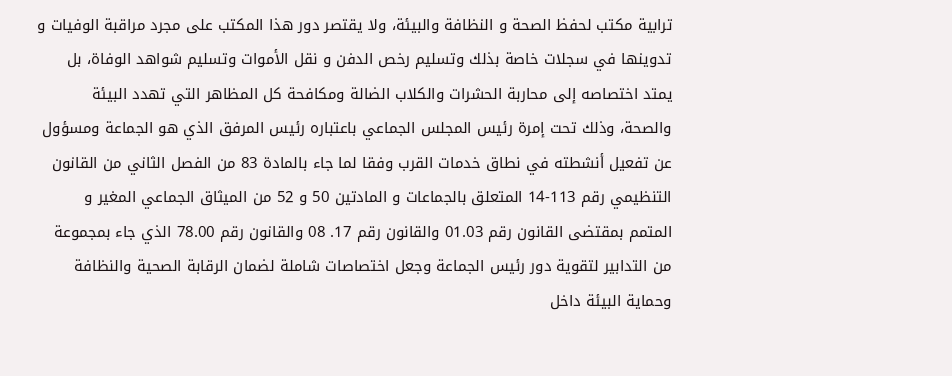ترابية مكتب لحفظ الصحة و النظافة والبيئة، ولا يقتصر دور هذا المكتب على مجرد مراقبة الوفيات و تدوينها في سجلات خاصة بذلك وتسليم رخص الدفن و نقل الأموات وتسليم شواهد الوفاة، بل يمتد اختصاصه إلى محاربة الحشرات والكلاب الضالة ومكافحة كل المظاهر التي تهدد البيئة والصحة، وذلك تحت إمرة رئيس المجلس الجماعي باعتباره رئيس المرفق الذي هو الجماعة ومسؤول عن تفعيل أنشطته في نطاق خدمات القرب وفقا لما جاء بالمادة 83 من الفصل الثاني من القانون التنظيمي رقم 113-14 المتعلق بالجماعات و المادتين 50 و 52 من الميثاق الجماعي المغير و المتمم بمقتضى القانون رقم 01.03 والقانون رقم 17. 08 والقانون رقم 78.00 الذي جاء بمجموعة من التدابير لتقوية دور رئيس الجماعة وجعل اختصاصات شاملة لضمان الرقابة الصحية والنظافة وحماية البيئة داخل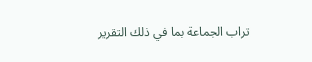تراب الجماعة بما في ذلك التقرير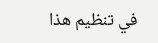في تنظيم هذا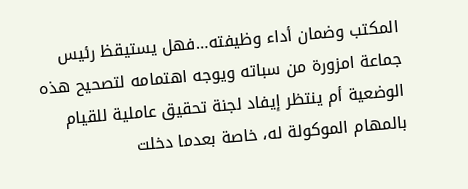المكتب وضمان أداء وظيفته…فهل يستيقظ رئيس جماعة امزورة من سباته ويوجه اهتمامه لتصحيح هذه الوضعية أم ينتظر إيفاد لجنة تحقيق عاملية للقيام بالمهام الموكولة له، خاصة بعدما دخلت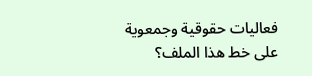فعاليات حقوقية وجمعوية على خط هذا الملف؟